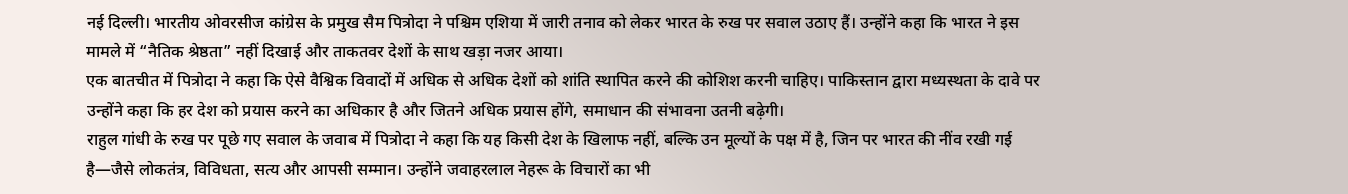नई दिल्ली। भारतीय ओवरसीज कांग्रेस के प्रमुख सैम पित्रोदा ने पश्चिम एशिया में जारी तनाव को लेकर भारत के रुख पर सवाल उठाए हैं। उन्होंने कहा कि भारत ने इस मामले में “नैतिक श्रेष्ठता” नहीं दिखाई और ताकतवर देशों के साथ खड़ा नजर आया।
एक बातचीत में पित्रोदा ने कहा कि ऐसे वैश्विक विवादों में अधिक से अधिक देशों को शांति स्थापित करने की कोशिश करनी चाहिए। पाकिस्तान द्वारा मध्यस्थता के दावे पर उन्होंने कहा कि हर देश को प्रयास करने का अधिकार है और जितने अधिक प्रयास होंगे, समाधान की संभावना उतनी बढ़ेगी।
राहुल गांधी के रुख पर पूछे गए सवाल के जवाब में पित्रोदा ने कहा कि यह किसी देश के खिलाफ नहीं, बल्कि उन मूल्यों के पक्ष में है, जिन पर भारत की नींव रखी गई है—जैसे लोकतंत्र, विविधता, सत्य और आपसी सम्मान। उन्होंने जवाहरलाल नेहरू के विचारों का भी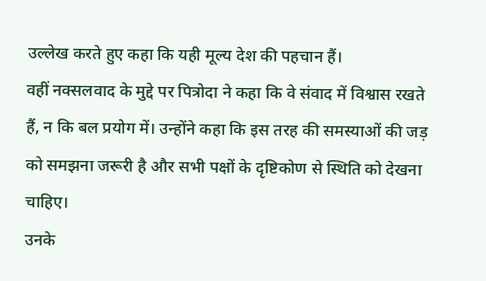उल्लेख करते हुए कहा कि यही मूल्य देश की पहचान हैं।
वहीं नक्सलवाद के मुद्दे पर पित्रोदा ने कहा कि वे संवाद में विश्वास रखते हैं, न कि बल प्रयोग में। उन्होंने कहा कि इस तरह की समस्याओं की जड़ को समझना जरूरी है और सभी पक्षों के दृष्टिकोण से स्थिति को देखना चाहिए।
उनके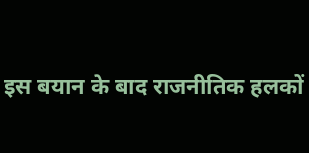इस बयान के बाद राजनीतिक हलकों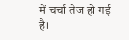में चर्चा तेज हो गई है।